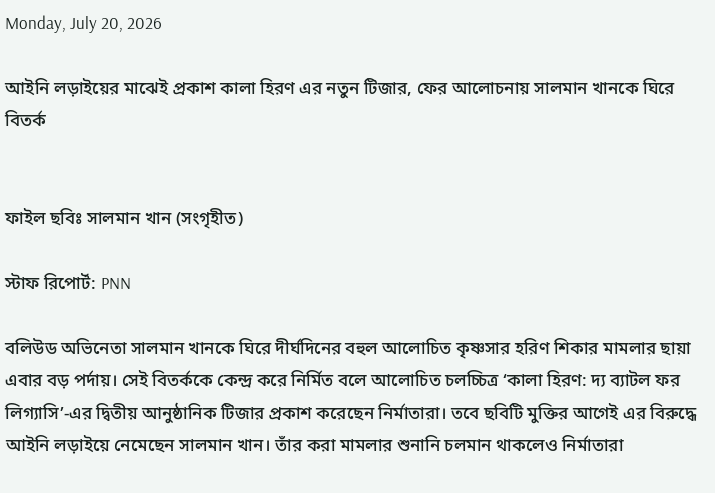Monday, July 20, 2026

আইনি লড়াইয়ের মাঝেই প্রকাশ কালা হিরণ এর নতুন টিজার, ফের আলোচনায় সালমান খানকে ঘিরে বিতর্ক


ফাইল ছবিঃ সালমান খান (সংগৃহীত)

স্টাফ রিপোর্ট: PNN

বলিউড অভিনেতা সালমান খানকে ঘিরে দীর্ঘদিনের বহুল আলোচিত কৃষ্ণসার হরিণ শিকার মামলার ছায়া এবার বড় পর্দায়। সেই বিতর্ককে কেন্দ্র করে নির্মিত বলে আলোচিত চলচ্চিত্র ‘কালা হিরণ: দ্য ব্যাটল ফর লিগ্যাসি’-এর দ্বিতীয় আনুষ্ঠানিক টিজার প্রকাশ করেছেন নির্মাতারা। তবে ছবিটি মুক্তির আগেই এর বিরুদ্ধে আইনি লড়াইয়ে নেমেছেন সালমান খান। তাঁর করা মামলার শুনানি চলমান থাকলেও নির্মাতারা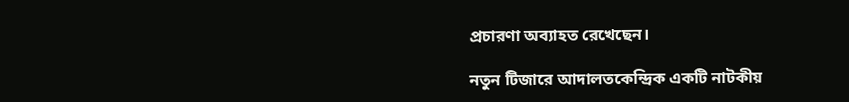প্রচারণা অব্যাহত রেখেছেন।

নতুন টিজারে আদালতকেন্দ্রিক একটি নাটকীয়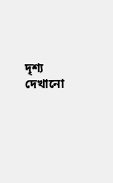দৃশ্য দেখানো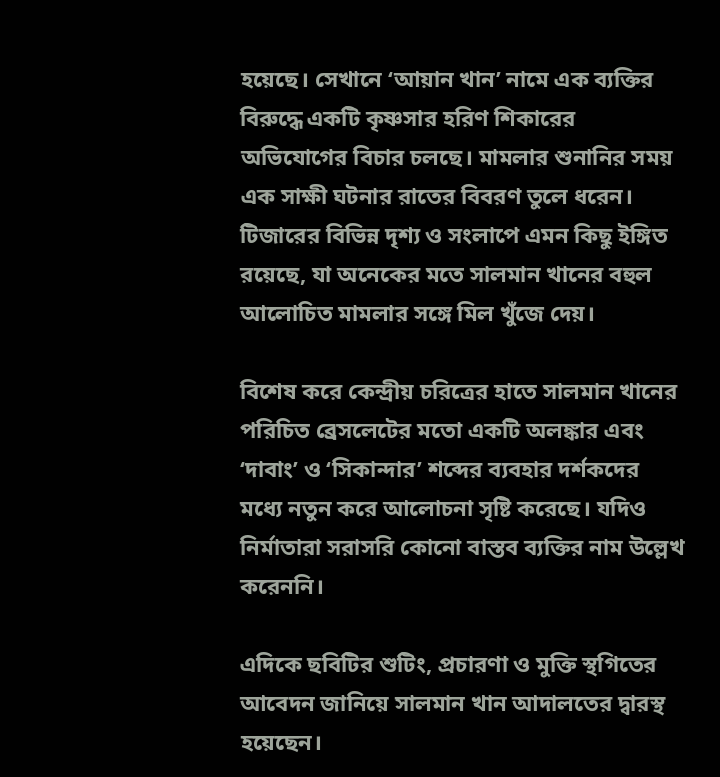হয়েছে। সেখানে ‘আয়ান খান’ নামে এক ব্যক্তির বিরুদ্ধে একটি কৃষ্ণসার হরিণ শিকারের অভিযোগের বিচার চলছে। মামলার শুনানির সময় এক সাক্ষী ঘটনার রাতের বিবরণ তুলে ধরেন। টিজারের বিভিন্ন দৃশ্য ও সংলাপে এমন কিছু ইঙ্গিত রয়েছে, যা অনেকের মতে সালমান খানের বহুল আলোচিত মামলার সঙ্গে মিল খুঁজে দেয়।

বিশেষ করে কেন্দ্রীয় চরিত্রের হাতে সালমান খানের পরিচিত ব্রেসলেটের মতো একটি অলঙ্কার এবং ‘দাবাং’ ও ‘সিকান্দার’ শব্দের ব্যবহার দর্শকদের মধ্যে নতুন করে আলোচনা সৃষ্টি করেছে। যদিও নির্মাতারা সরাসরি কোনো বাস্তব ব্যক্তির নাম উল্লেখ করেননি।

এদিকে ছবিটির শুটিং, প্রচারণা ও মুক্তি স্থগিতের আবেদন জানিয়ে সালমান খান আদালতের দ্বারস্থ হয়েছেন।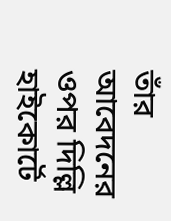তাঁর আবেদনের ওপর দিল্লি হাইকোর্টে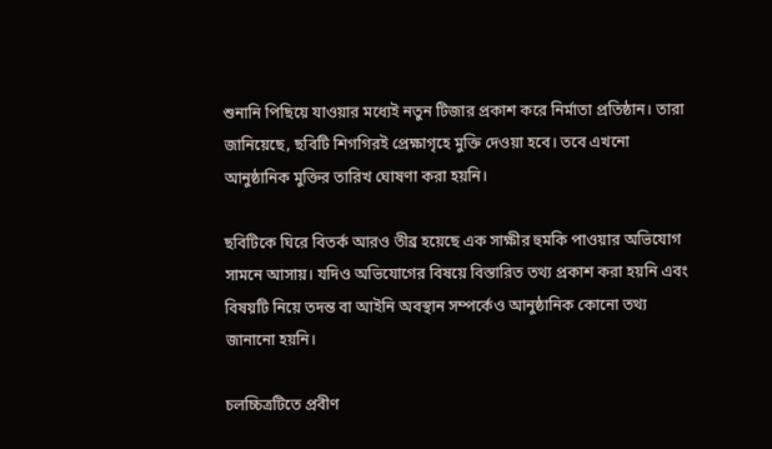শুনানি পিছিয়ে যাওয়ার মধ্যেই নতুন টিজার প্রকাশ করে নির্মাতা প্রতিষ্ঠান। তারা জানিয়েছে, ছবিটি শিগগিরই প্রেক্ষাগৃহে মুক্তি দেওয়া হবে। তবে এখনো আনুষ্ঠানিক মুক্তির তারিখ ঘোষণা করা হয়নি।

ছবিটিকে ঘিরে বিতর্ক আরও তীব্র হয়েছে এক সাক্ষীর হুমকি পাওয়ার অভিযোগ সামনে আসায়। যদিও অভিযোগের বিষয়ে বিস্তারিত তথ্য প্রকাশ করা হয়নি এবং বিষয়টি নিয়ে তদন্ত বা আইনি অবস্থান সম্পর্কেও আনুষ্ঠানিক কোনো তথ্য জানানো হয়নি।

চলচ্চিত্রটিতে প্রবীণ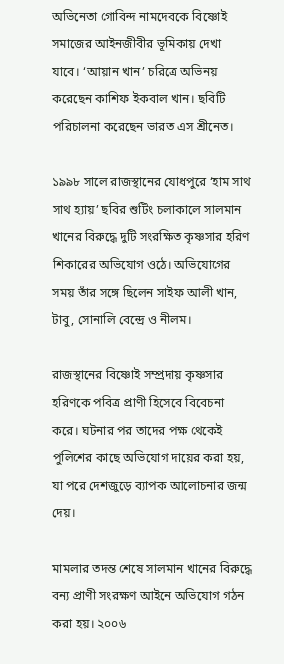অভিনেতা গোবিন্দ নামদেবকে বিষ্ণোই সমাজের আইনজীবীর ভূমিকায় দেখা যাবে। ‘আয়ান খান’ চরিত্রে অভিনয় করেছেন কাশিফ ইকবাল খান। ছবিটি পরিচালনা করেছেন ভারত এস শ্রীনেত।

১৯৯৮ সালে রাজস্থানের যোধপুরে ‘হাম সাথ সাথ হ্যায়’ ছবির শুটিং চলাকালে সালমান খানের বিরুদ্ধে দুটি সংরক্ষিত কৃষ্ণসার হরিণ শিকারের অভিযোগ ওঠে। অভিযোগের সময় তাঁর সঙ্গে ছিলেন সাইফ আলী খান, টাবু, সোনালি বেন্দ্রে ও নীলম।

রাজস্থানের বিষ্ণোই সম্প্রদায় কৃষ্ণসার হরিণকে পবিত্র প্রাণী হিসেবে বিবেচনা করে। ঘটনার পর তাদের পক্ষ থেকেই পুলিশের কাছে অভিযোগ দায়ের করা হয়, যা পরে দেশজুড়ে ব্যাপক আলোচনার জন্ম দেয়।

মামলার তদন্ত শেষে সালমান খানের বিরুদ্ধে বন্য প্রাণী সংরক্ষণ আইনে অভিযোগ গঠন করা হয়। ২০০৬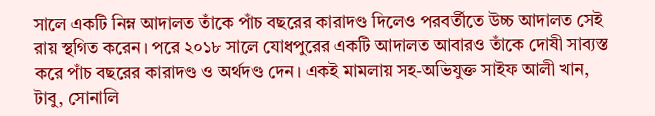সালে একটি নিম্ন আদালত তাঁকে পাঁচ বছরের কারাদণ্ড দিলেও পরবর্তীতে উচ্চ আদালত সেই রায় স্থগিত করেন। পরে ২০১৮ সালে যোধপুরের একটি আদালত আবারও তাঁকে দোষী সাব্যস্ত করে পাঁচ বছরের কারাদণ্ড ও অর্থদণ্ড দেন। একই মামলায় সহ-অভিযুক্ত সাইফ আলী খান, টাবু, সোনালি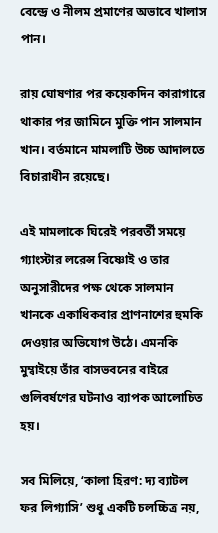বেন্দ্রে ও নীলম প্রমাণের অভাবে খালাস পান।

রায় ঘোষণার পর কয়েকদিন কারাগারে থাকার পর জামিনে মুক্তি পান সালমান খান। বর্তমানে মামলাটি উচ্চ আদালতে বিচারাধীন রয়েছে।

এই মামলাকে ঘিরেই পরবর্তী সময়ে গ্যাংস্টার লরেন্স বিষ্ণোই ও তার অনুসারীদের পক্ষ থেকে সালমান খানকে একাধিকবার প্রাণনাশের হুমকি দেওয়ার অভিযোগ উঠে। এমনকি মুম্বাইয়ে তাঁর বাসভবনের বাইরে গুলিবর্ষণের ঘটনাও ব্যাপক আলোচিত হয়।

সব মিলিয়ে, ‘কালা হিরণ: দ্য ব্যাটল ফর লিগ্যাসি’ শুধু একটি চলচ্চিত্র নয়,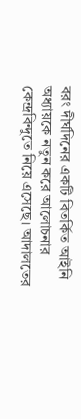বরং দীর্ঘদিনের একটি বিতর্কিত আইনি অধ্যায়কে নতুন করে আলোচনার কেন্দ্রবিন্দুতে নিয়ে এসেছে। আদালতের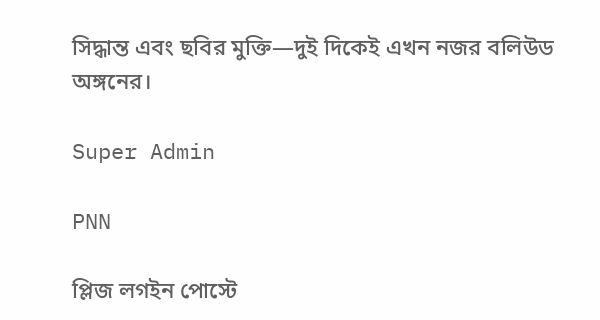সিদ্ধান্ত এবং ছবির মুক্তি—দুই দিকেই এখন নজর বলিউড অঙ্গনের।

Super Admin

PNN

প্লিজ লগইন পোস্টে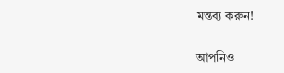মন্তব্য করুন!

আপনিও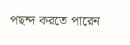পছন্দ করতে পারেন